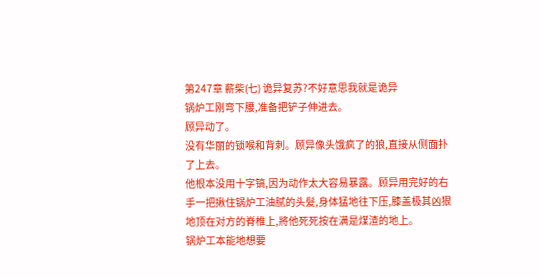第247章 薪柴(七) 诡异复苏?不好意思我就是诡异
锅炉工刚弯下腰,准备把铲子伸进去。
顾异动了。
没有华丽的锁喉和背刺。顾异像头饿疯了的狼,直接从侧面扑了上去。
他根本没用十字镐,因为动作太大容易暴露。顾异用完好的右手一把揪住锅炉工油腻的头髮,身体猛地往下压,膝盖极其凶狠地顶在对方的脊椎上,將他死死按在满是煤渣的地上。
锅炉工本能地想要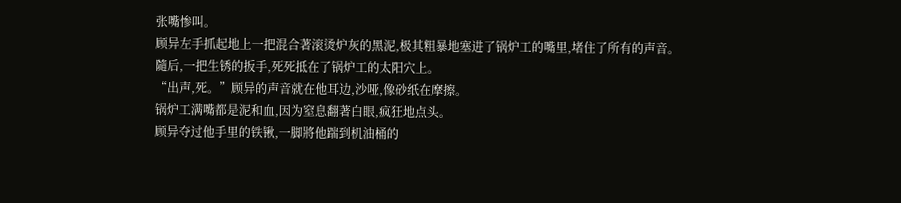张嘴惨叫。
顾异左手抓起地上一把混合著滚烫炉灰的黑泥,极其粗暴地塞进了锅炉工的嘴里,堵住了所有的声音。
隨后,一把生锈的扳手,死死抵在了锅炉工的太阳穴上。
“出声,死。”顾异的声音就在他耳边,沙哑,像砂纸在摩擦。
锅炉工满嘴都是泥和血,因为窒息翻著白眼,疯狂地点头。
顾异夺过他手里的铁锹,一脚將他踹到机油桶的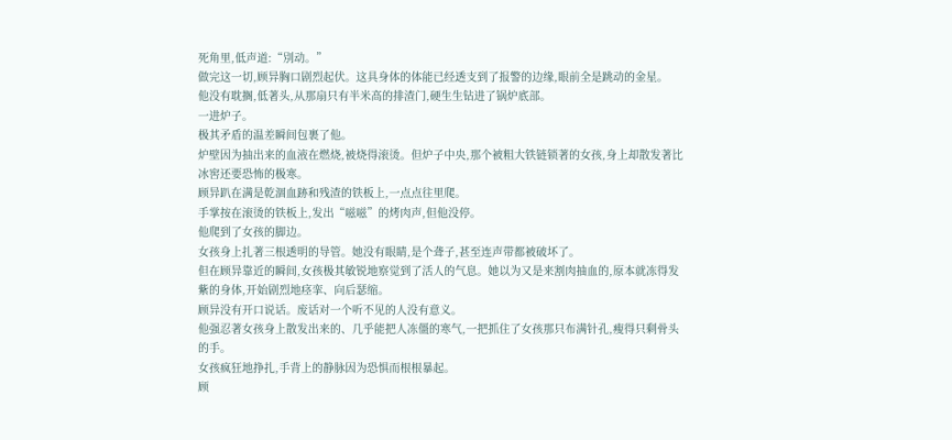死角里,低声道:“別动。”
做完这一切,顾异胸口剧烈起伏。这具身体的体能已经透支到了报警的边缘,眼前全是跳动的金星。
他没有耽搁,低著头,从那扇只有半米高的排渣门,硬生生钻进了锅炉底部。
一进炉子。
极其矛盾的温差瞬间包裹了他。
炉壁因为抽出来的血液在燃烧,被烧得滚烫。但炉子中央,那个被粗大铁链锁著的女孩,身上却散发著比冰窖还要恐怖的极寒。
顾异趴在满是乾涸血跡和残渣的铁板上,一点点往里爬。
手掌按在滚烫的铁板上,发出“嗞嗞”的烤肉声,但他没停。
他爬到了女孩的脚边。
女孩身上扎著三根透明的导管。她没有眼睛,是个聋子,甚至连声带都被破坏了。
但在顾异靠近的瞬间,女孩极其敏锐地察觉到了活人的气息。她以为又是来割肉抽血的,原本就冻得发紫的身体,开始剧烈地痉挛、向后瑟缩。
顾异没有开口说话。废话对一个听不见的人没有意义。
他强忍著女孩身上散发出来的、几乎能把人冻僵的寒气,一把抓住了女孩那只布满针孔,瘦得只剩骨头的手。
女孩疯狂地挣扎,手背上的静脉因为恐惧而根根暴起。
顾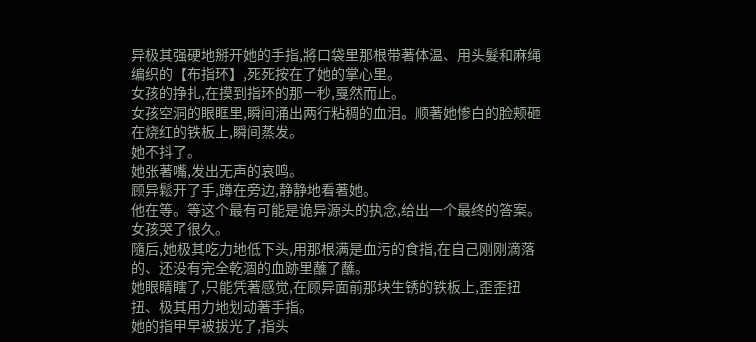异极其强硬地掰开她的手指,將口袋里那根带著体温、用头髮和麻绳编织的【布指环】,死死按在了她的掌心里。
女孩的挣扎,在摸到指环的那一秒,戛然而止。
女孩空洞的眼眶里,瞬间涌出两行粘稠的血泪。顺著她惨白的脸颊砸在烧红的铁板上,瞬间蒸发。
她不抖了。
她张著嘴,发出无声的哀鸣。
顾异鬆开了手,蹲在旁边,静静地看著她。
他在等。等这个最有可能是诡异源头的执念,给出一个最终的答案。
女孩哭了很久。
隨后,她极其吃力地低下头,用那根满是血污的食指,在自己刚刚滴落的、还没有完全乾涸的血跡里蘸了蘸。
她眼睛瞎了,只能凭著感觉,在顾异面前那块生锈的铁板上,歪歪扭扭、极其用力地划动著手指。
她的指甲早被拔光了,指头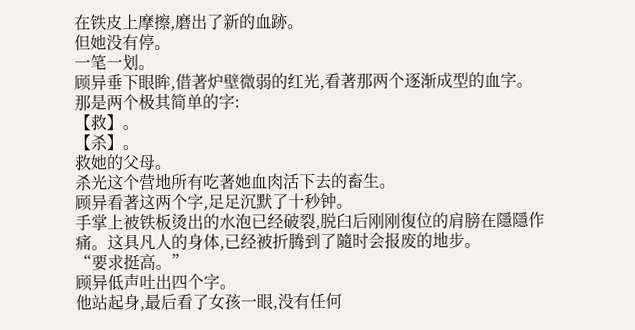在铁皮上摩擦,磨出了新的血跡。
但她没有停。
一笔一划。
顾异垂下眼眸,借著炉壁微弱的红光,看著那两个逐渐成型的血字。
那是两个极其简单的字:
【救】。
【杀】。
救她的父母。
杀光这个营地所有吃著她血肉活下去的畜生。
顾异看著这两个字,足足沉默了十秒钟。
手掌上被铁板烫出的水泡已经破裂,脱臼后刚刚復位的肩膀在隱隱作痛。这具凡人的身体,已经被折腾到了隨时会报废的地步。
“要求挺高。”
顾异低声吐出四个字。
他站起身,最后看了女孩一眼,没有任何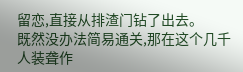留恋,直接从排渣门钻了出去。
既然没办法简易通关,那在这个几千人装聋作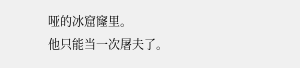哑的冰窟窿里。
他只能当一次屠夫了。